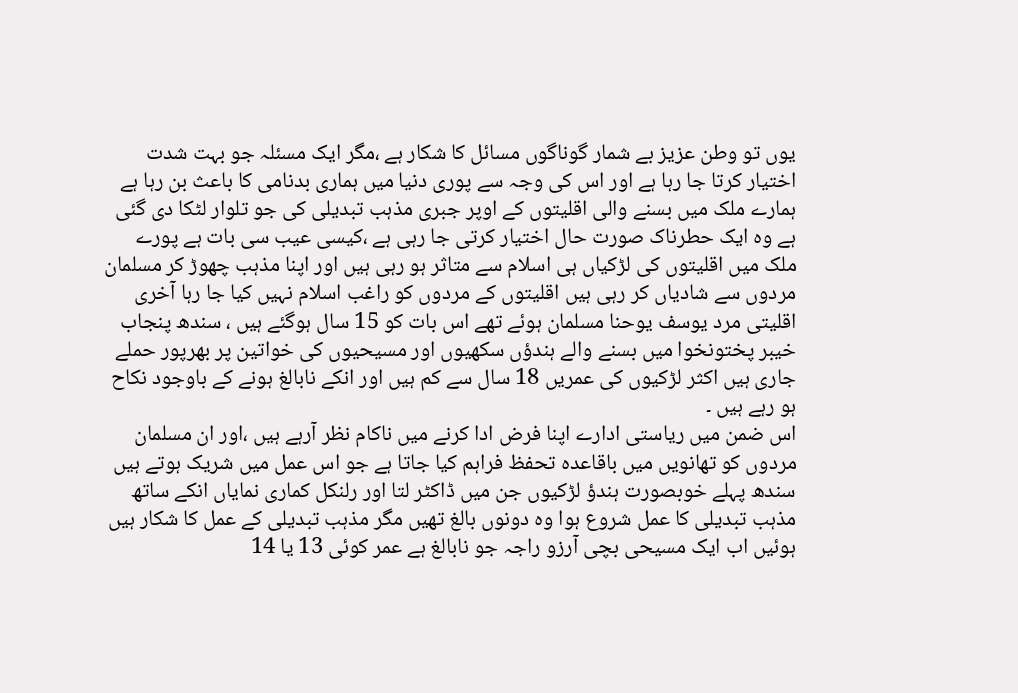یوں تو وطن عزیز بے شمار گوناگوں مسائل کا شکار ہے ،مگر ایک مسئلہ جو بہت شدت اختیار کرتا جا رہا ہے اور اس کی وجہ سے پوری دنیا میں ہماری بدنامی کا باعث بن رہا ہے ہمارے ملک میں بسنے والی اقلیتوں کے اوپر جبری مذہب تبدیلی کی جو تلوار لٹکا دی گئی ہے وہ ایک حطرناک صورت حال اختیار کرتی جا رہی ہے ،کیسی عیب سی بات ہے پورے ملک میں اقلیتوں کی لڑکیاں ہی اسلام سے متاثر ہو رہی ہیں اور اپنا مذہب چھوڑ کر مسلمان مردوں سے شادیاں کر رہی ہیں اقلیتوں کے مردوں کو راغب اسلام نہیں کیا جا رہا آخری اقلیتی مرد یوسف یوحنا مسلمان ہوئے تھے اس بات کو 15 سال ہوگئے ہیں ، سندھ پنجاب خیبر پختونخوا میں بسنے والے ہندؤں سکھیوں اور مسیحیوں کی خواتین پر بھرپور حملے جاری ہیں اکثر لڑکیوں کی عمریں 18 سال سے کم ہیں اور انکے نابالغ ہونے کے باوجود نکاح ہو رہے ہیں ۔
اس ضمن میں ریاستی ادارے اپنا فرض ادا کرنے میں ناکام نظر آرہے ہیں ،اور ان مسلمان مردوں کو تھانویں میں باقاعدہ تحفظ فراہم کیا جاتا ہے جو اس عمل میں شریک ہوتے ہیں سندھ پہلے خوبصورت ہندؤ لڑکیوں جن میں ڈاکٹر لتا اور رلنکل کماری نمایاں انکے ساتھ مذہب تبدیلی کا عمل شروع ہوا وہ دونوں بالغ تھیں مگر مذہب تبدیلی کے عمل کا شکار ہیں ہوئیں اب ایک مسیحی بچی آرزو راجہ جو نابالغ ہے عمر کوئی 13 یا 14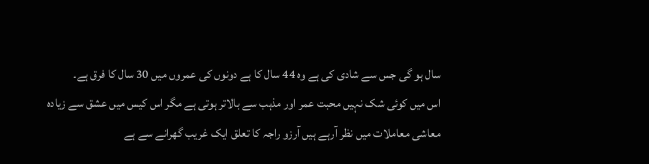سال ہو گی جس سے شادی کی ہے وہ 44 سال کا ہے دونوں کی عمروں میں 30 سال کا فرق ہے۔
اس میں کوئی شک نہیں محبت عمر اور مذہب سے بالاتر ہوتی ہے مگر اس کیس میں عشق سے زیادہ معاشی معاملات میں نظر آرہے ہیں آرزو راجہ کا تعلق ایک غریب گھرانے سے ہے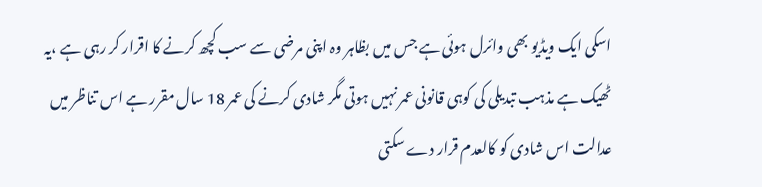اسکی ایک ویڈیو بھی وائرل ہوئی ہے جس میں بظاہر وہ اپنی مرضی سے سب کچھ کرنے کا اقرار کر رہی ہے ،یہ ٹھیک ہے مذہب تبدیلی کی کوہی قانونی عمر نہیں ہوتی مگر شادی کرنے کی عمر 18 سال مقرر ہے اس تناظر میں عدالت اس شادی کو کالعدم قرار دے سکتی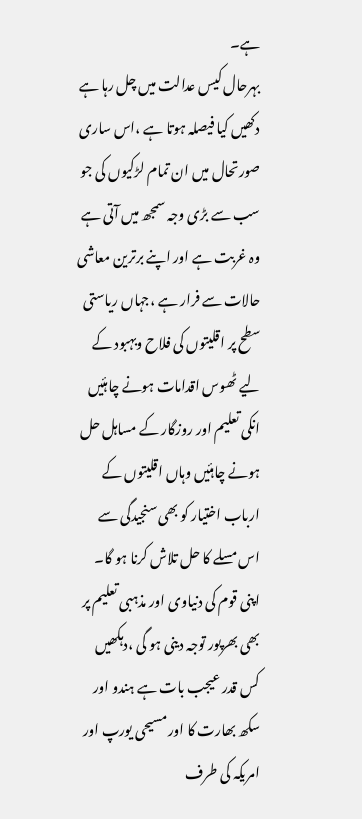ہے۔
بہرحال کیس عدالت میں چل رہا ہے دکھیں کیا فیصلہ ہوتا ہے ،اس ساری صورتحال میں ان تمام لڑکیوں کی جو سب سے بڑی وجہ سمجھ میں آتی ہے وہ غربت ہے اور اپنے برترین معاشی حالات سے فرار ہے ،جہاں ریاستی سطح پر اقلیتوں کی فلاح وبہبود کے لیے ٹھوس اقدامات ہونے چاہئیں انکی تعلیم اور روزگار کے مساہل حل ہونے چاہئیں وہاں اقلیتوں کے ارباب اختیار کو بھی سنجیدگی سے اس مسلے کا حل تلاش کرنا ہو گا۔
اپنی قوم کی دنیاوی اور مذہبی تعلیم پر بھی بھرپور توجہ دینی ہو گی ،دہکھیں کس قدر عیجب بات ہے ہندو اور سکھ بھارت کا اور مسیحی یورپ اور امریکہ کی طرف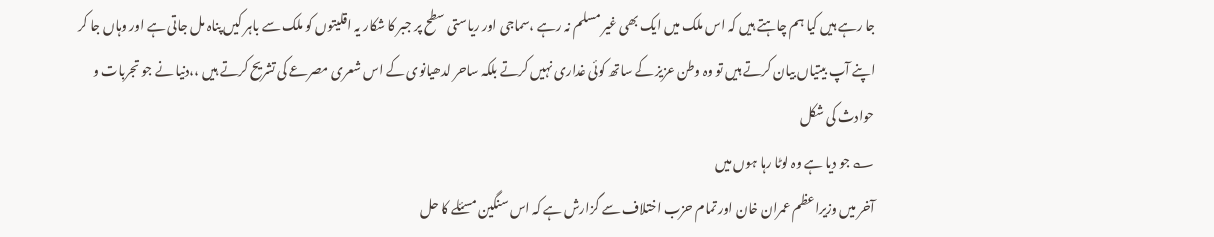جا رہے ہیں کیا ہم چاہتے ہیں کہ اس ملک میں ایک بھی غیر مسلم نہ رہے ،سماجی اور ریاستی سطح پر جبر کا شکار یہ اقلیتوں کو ملک سے باہر کیں پناہ مل جاتی ہے اور وہاں جا کر اپنے آپ بیتیاں بیان کرتے ہیں تو وہ وطن عزیز کے ساتھ کوئی غداری نہیں کرتے بلکہ ساحر لدھیانوی کے اس شعری مصرعے کی تشریح کرتے ہیں ،،دنیا نے جو تجربات و حوادث کی شکل
؎ جو دیا ہے وہ لوٹا رہا ہوں میں
آخر میں وزیراعظم عمران خان اور تمام حزب اختلاف سے گزارش ہے کہ اس سنگین مسئلے کا حل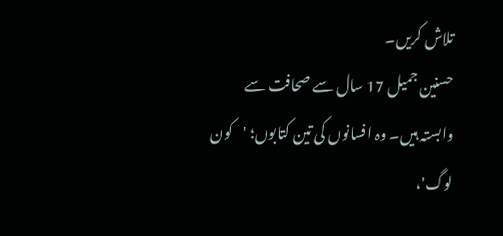تلاش کریں۔
حسنین جمیل 17 سال سے صحافت سے وابستہ ہیں۔ وہ افسانوں کی تین کتابوں؛ 'کون لوگ'،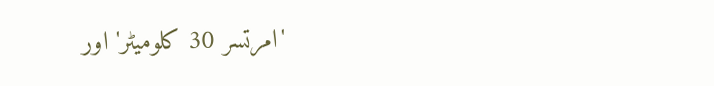'امرتسر 30 کلومیٹر' اور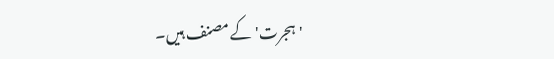'ہجرت' کے مصنف ہیں۔